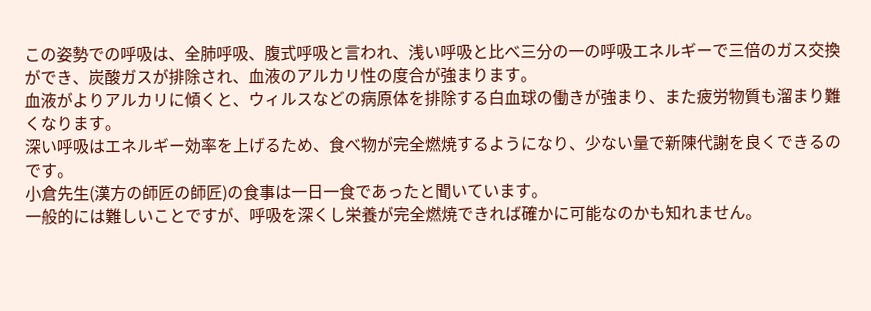この姿勢での呼吸は、全肺呼吸、腹式呼吸と言われ、浅い呼吸と比べ三分の一の呼吸エネルギーで三倍のガス交換ができ、炭酸ガスが排除され、血液のアルカリ性の度合が強まります。
血液がよりアルカリに傾くと、ウィルスなどの病原体を排除する白血球の働きが強まり、また疲労物質も溜まり難くなります。
深い呼吸はエネルギー効率を上げるため、食べ物が完全燃焼するようになり、少ない量で新陳代謝を良くできるのです。
小倉先生(漢方の師匠の師匠)の食事は一日一食であったと聞いています。
一般的には難しいことですが、呼吸を深くし栄養が完全燃焼できれば確かに可能なのかも知れません。